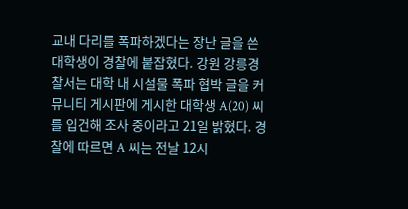교내 다리를 폭파하겠다는 장난 글을 쓴 대학생이 경찰에 붙잡혔다. 강원 강릉경찰서는 대학 내 시설물 폭파 협박 글을 커뮤니티 게시판에 게시한 대학생 A(20) 씨를 입건해 조사 중이라고 21일 밝혔다. 경찰에 따르면 A 씨는 전날 12시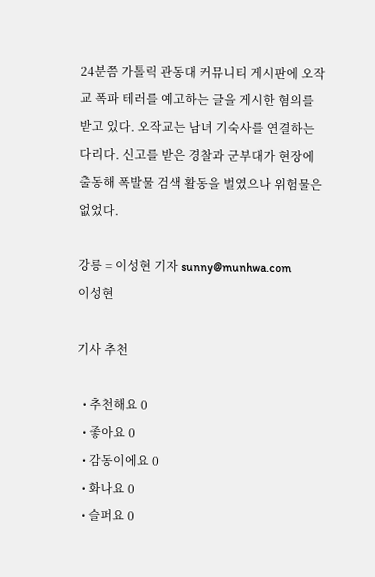24분쯤 가톨릭 관동대 커뮤니티 게시판에 오작교 폭파 테러를 예고하는 글을 게시한 혐의를 받고 있다. 오작교는 남녀 기숙사를 연결하는 다리다. 신고를 받은 경찰과 군부대가 현장에 출동해 폭발물 검색 활동을 벌였으나 위험물은 없었다.

강릉 = 이성현 기자 sunny@munhwa.com
이성현

기사 추천

  • 추천해요 0
  • 좋아요 0
  • 감동이에요 0
  • 화나요 0
  • 슬퍼요 0